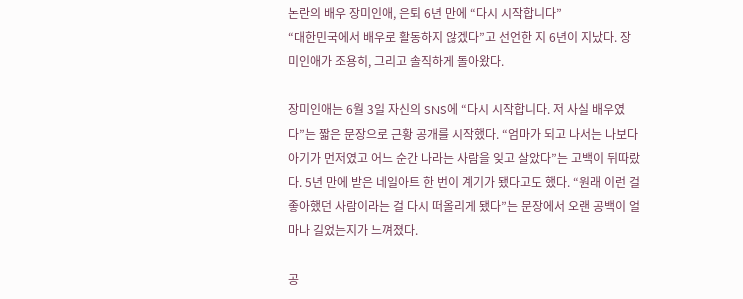논란의 배우 장미인애, 은퇴 6년 만에 “다시 시작합니다”
“대한민국에서 배우로 활동하지 않겠다”고 선언한 지 6년이 지났다. 장미인애가 조용히, 그리고 솔직하게 돌아왔다.

장미인애는 6월 3일 자신의 SNS에 “다시 시작합니다. 저 사실 배우였다”는 짧은 문장으로 근황 공개를 시작했다. “엄마가 되고 나서는 나보다 아기가 먼저였고 어느 순간 나라는 사람을 잊고 살았다”는 고백이 뒤따랐다. 5년 만에 받은 네일아트 한 번이 계기가 됐다고도 했다. “원래 이런 걸 좋아했던 사람이라는 걸 다시 떠올리게 됐다”는 문장에서 오랜 공백이 얼마나 길었는지가 느껴졌다.

공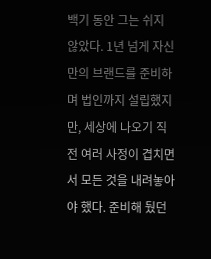백기 동안 그는 쉬지 않았다. 1년 넘게 자신만의 브랜드를 준비하며 법인까지 설립했지만, 세상에 나오기 직전 여러 사정이 겹치면서 모든 것을 내려놓아야 했다. 준비해 뒀던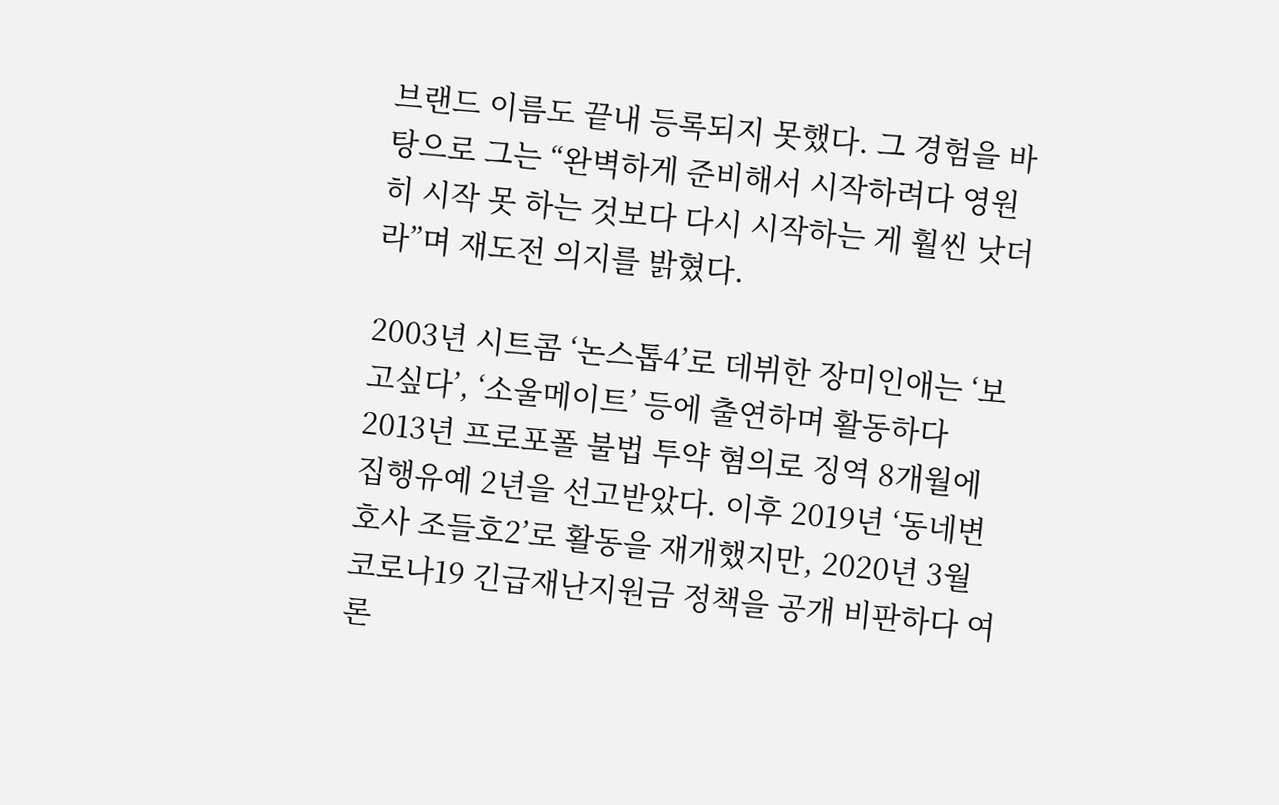브랜드 이름도 끝내 등록되지 못했다. 그 경험을 바탕으로 그는 “완벽하게 준비해서 시작하려다 영원히 시작 못 하는 것보다 다시 시작하는 게 훨씬 낫더라”며 재도전 의지를 밝혔다.

2003년 시트콤 ‘논스톱4’로 데뷔한 장미인애는 ‘보고싶다’, ‘소울메이트’ 등에 출연하며 활동하다 2013년 프로포폴 불법 투약 혐의로 징역 8개월에 집행유예 2년을 선고받았다. 이후 2019년 ‘동네변호사 조들호2’로 활동을 재개했지만, 2020년 3월 코로나19 긴급재난지원금 정책을 공개 비판하다 여론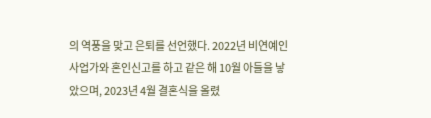의 역풍을 맞고 은퇴를 선언했다. 2022년 비연예인 사업가와 혼인신고를 하고 같은 해 10월 아들을 낳았으며, 2023년 4월 결혼식을 올렸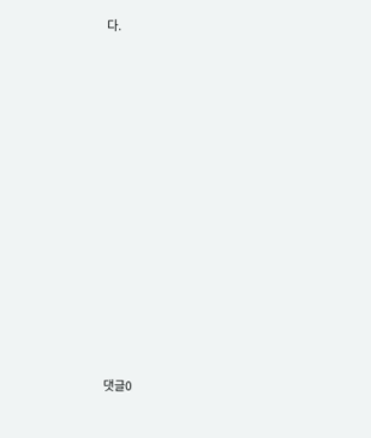다.

















댓글0